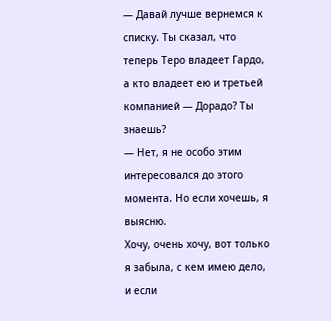— Давай лучше вернемся к списку. Ты сказал, что теперь Теро владеет Гардо, а кто владеет ею и третьей компанией — Дорадо? Ты знаешь?
— Нет, я не особо этим интересовался до этого момента. Но если хочешь, я выясню.
Хочу, очень хочу, вот только я забыла, с кем имею дело, и если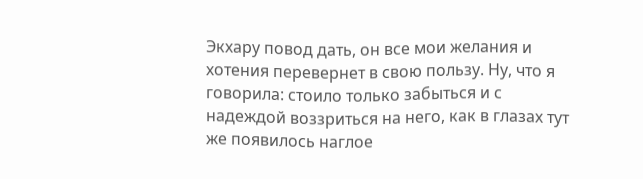Экхару повод дать, он все мои желания и хотения перевернет в свою пользу. Ну, что я говорила: стоило только забыться и с надеждой воззриться на него, как в глазах тут же появилось наглое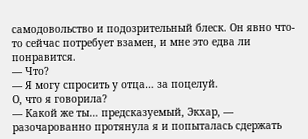самодовольство и подозрительный блеск. Он явно что-то сейчас потребует взамен, и мне это едва ли понравится.
— Что?
— Я могу спросить у отца… за поцелуй.
О, что я говорила?
— Какой же ты… предсказуемый, Экхар, — разочарованно протянула я и попыталась сдержать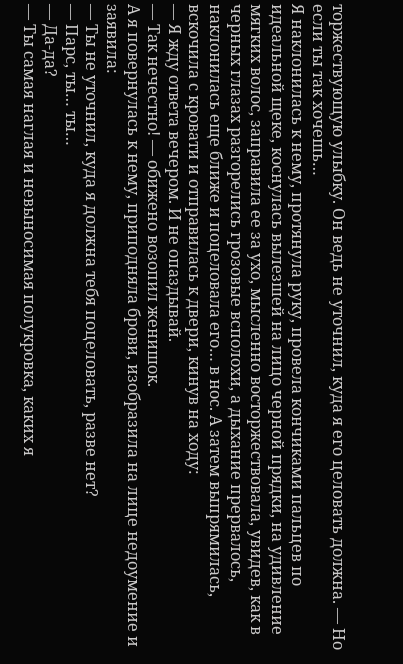торжествующую улыбку. Он ведь не уточнил, куда я его целовать должна. — Но если ты так хочешь…
Я наклонилась к нему, протянула руку, провела кончиками пальцев по идеальной щеке, коснулась вылезшей на лицо черной прядки, на удивление мягких волос, заправила ее за ухо, мысленно восторжествовала, увидев, как в черных глазах разгорелись грозовые всполохи, а дыхание прервалось, наклонилась еще ближе и поцеловала его… в нос. А затем выпрямилась, вскочила с кровати и отправилась к двери, кинув на ходу:
— Я жду ответа вечером. И не опаздывай.
— Так нечестно! — обижено возопил женишок.
А я повернулась к нему, приподняла брови, изобразила на лице недоумение и заявила:
— Ты не уточнил, куда я должна тебя поцеловать, разве нет?
— Парс, ты… ты…
— Да-да?
— Ты самая наглая и невыносимая полукровка, каких я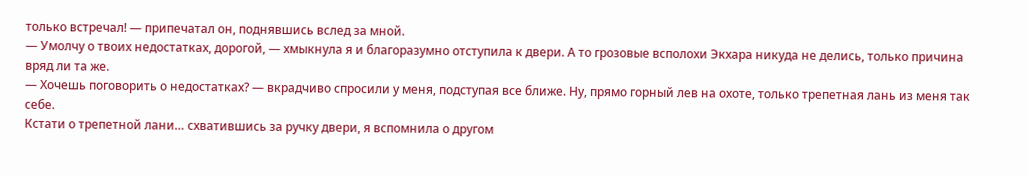только встречал! — припечатал он, поднявшись вслед за мной.
— Умолчу о твоих недостатках, дорогой, — хмыкнула я и благоразумно отступила к двери. А то грозовые всполохи Экхара никуда не делись, только причина вряд ли та же.
— Хочешь поговорить о недостатках? — вкрадчиво спросили у меня, подступая все ближе. Ну, прямо горный лев на охоте, только трепетная лань из меня так себе.
Кстати о трепетной лани… схватившись за ручку двери, я вспомнила о другом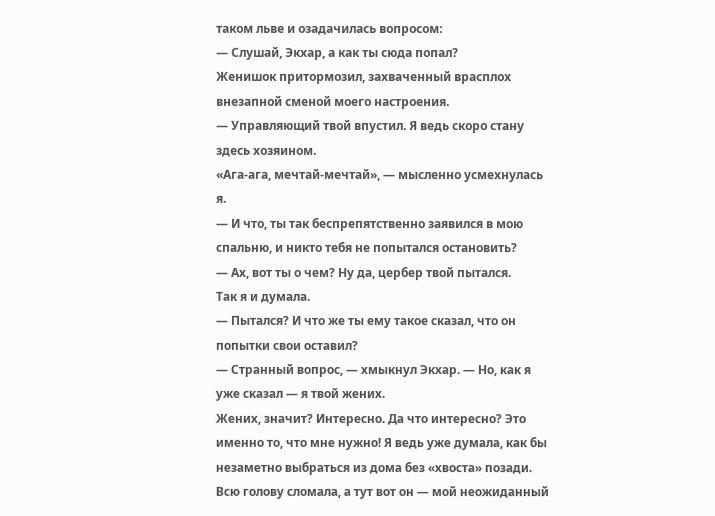таком льве и озадачилась вопросом:
— Слушай, Экхар, а как ты сюда попал?
Женишок притормозил, захваченный врасплох внезапной сменой моего настроения.
— Управляющий твой впустил. Я ведь скоро стану здесь хозяином.
«Ага-ага, мечтай-мечтай», — мысленно усмехнулась я.
— И что, ты так беспрепятственно заявился в мою спальню, и никто тебя не попытался остановить?
— Ах, вот ты о чем? Ну да, цербер твой пытался.
Так я и думала.
— Пытался? И что же ты ему такое сказал, что он попытки свои оставил?
— Странный вопрос, — хмыкнул Экхар. — Но, как я уже сказал — я твой жених.
Жених, значит? Интересно. Да что интересно? Это именно то, что мне нужно! Я ведь уже думала, как бы незаметно выбраться из дома без «хвоста» позади. Всю голову сломала, а тут вот он — мой неожиданный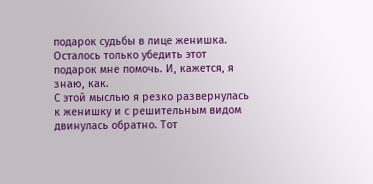подарок судьбы в лице женишка. Осталось только убедить этот подарок мне помочь. И, кажется, я знаю, как.
С этой мыслью я резко развернулась к женишку и с решительным видом двинулась обратно. Тот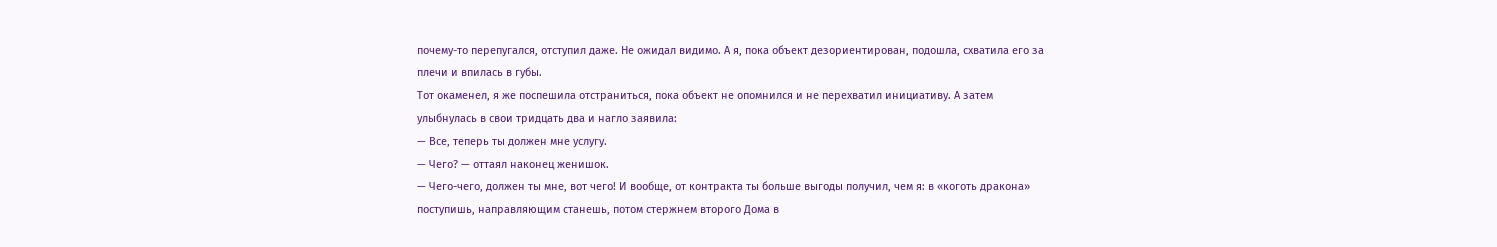почему-то перепугался, отступил даже. Не ожидал видимо. А я, пока объект дезориентирован, подошла, схватила его за плечи и впилась в губы.
Тот окаменел, я же поспешила отстраниться, пока объект не опомнился и не перехватил инициативу. А затем улыбнулась в свои тридцать два и нагло заявила:
— Все, теперь ты должен мне услугу.
— Чего? — оттаял наконец женишок.
— Чего-чего, должен ты мне, вот чего! И вообще, от контракта ты больше выгоды получил, чем я: в «коготь дракона» поступишь, направляющим станешь, потом стержнем второго Дома в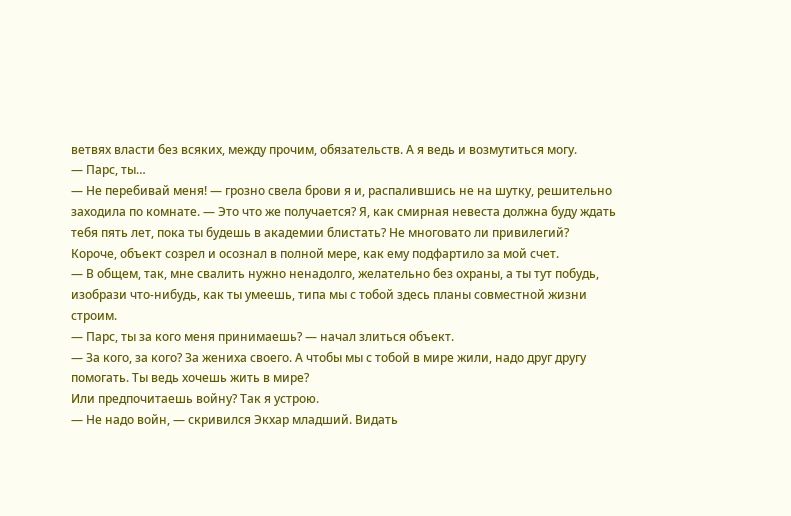ветвях власти без всяких, между прочим, обязательств. А я ведь и возмутиться могу.
— Парс, ты…
— Не перебивай меня! — грозно свела брови я и, распалившись не на шутку, решительно заходила по комнате. — Это что же получается? Я, как смирная невеста должна буду ждать тебя пять лет, пока ты будешь в академии блистать? Не многовато ли привилегий?
Короче, объект созрел и осознал в полной мере, как ему подфартило за мой счет.
— В общем, так, мне свалить нужно ненадолго, желательно без охраны, а ты тут побудь, изобрази что-нибудь, как ты умеешь, типа мы с тобой здесь планы совместной жизни строим.
— Парс, ты за кого меня принимаешь? — начал злиться объект.
— За кого, за кого? За жениха своего. А чтобы мы с тобой в мире жили, надо друг другу помогать. Ты ведь хочешь жить в мире?
Или предпочитаешь войну? Так я устрою.
— Не надо войн, — скривился Экхар младший. Видать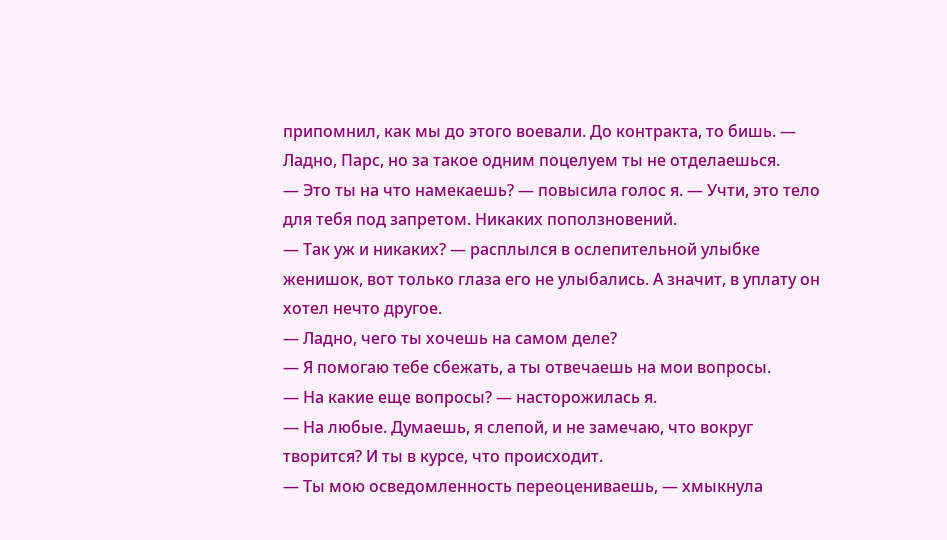припомнил, как мы до этого воевали. До контракта, то бишь. — Ладно, Парс, но за такое одним поцелуем ты не отделаешься.
— Это ты на что намекаешь? — повысила голос я. — Учти, это тело для тебя под запретом. Никаких поползновений.
— Так уж и никаких? — расплылся в ослепительной улыбке женишок, вот только глаза его не улыбались. А значит, в уплату он хотел нечто другое.
— Ладно, чего ты хочешь на самом деле?
— Я помогаю тебе сбежать, а ты отвечаешь на мои вопросы.
— На какие еще вопросы? — насторожилась я.
— На любые. Думаешь, я слепой, и не замечаю, что вокруг творится? И ты в курсе, что происходит.
— Ты мою осведомленность переоцениваешь, — хмыкнула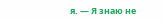я. — Я знаю не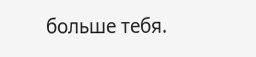больше тебя.